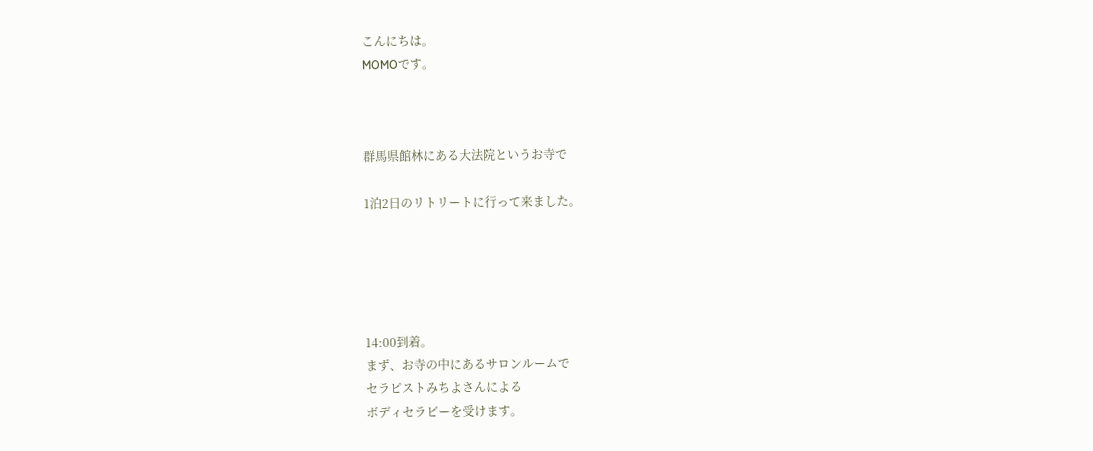こんにちは。
MOMOです。



群馬県館林にある大法院というお寺で

1泊2日のリトリートに行って来ました。





14:00到着。
まず、お寺の中にあるサロンルームで
セラピストみちよさんによる
ボディセラピーを受けます。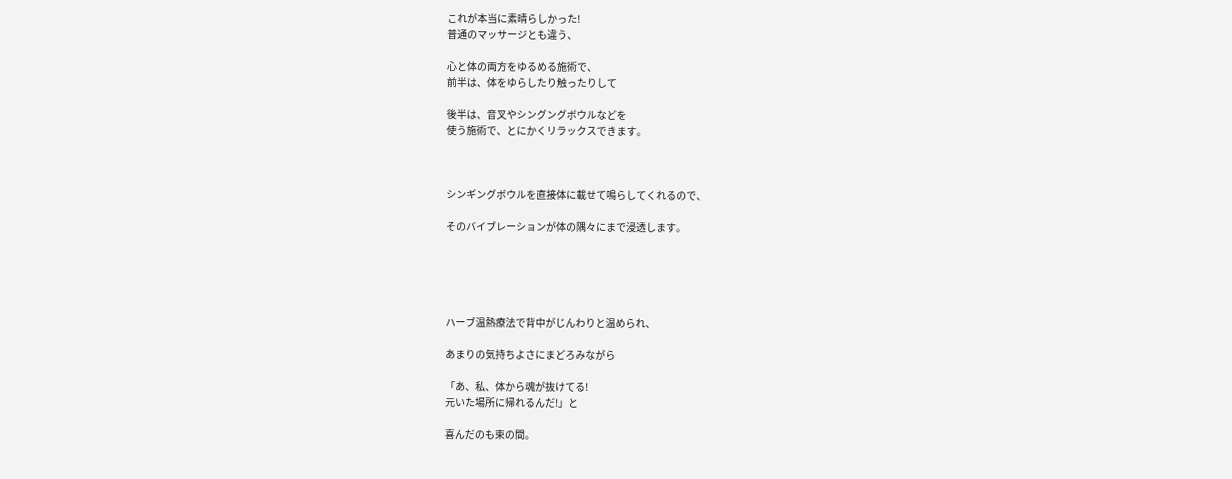これが本当に素晴らしかった!
普通のマッサージとも違う、

心と体の両方をゆるめる施術で、
前半は、体をゆらしたり触ったりして

後半は、音叉やシングングボウルなどを
使う施術で、とにかくリラックスできます。



シンギングボウルを直接体に載せて鳴らしてくれるので、

そのバイブレーションが体の隅々にまで浸透します。





ハーブ温熱療法で背中がじんわりと温められ、

あまりの気持ちよさにまどろみながら

「あ、私、体から魂が抜けてる!
元いた場所に帰れるんだ!」と

喜んだのも束の間。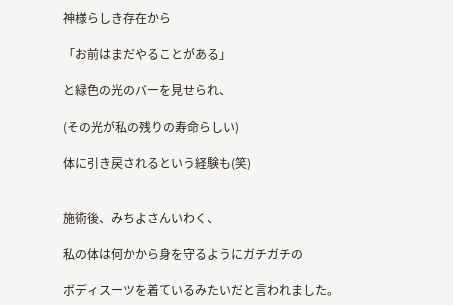神様らしき存在から

「お前はまだやることがある」

と緑色の光のバーを見せられ、

(その光が私の残りの寿命らしい)

体に引き戻されるという経験も(笑)


施術後、みちよさんいわく、

私の体は何かから身を守るようにガチガチの

ボディスーツを着ているみたいだと言われました。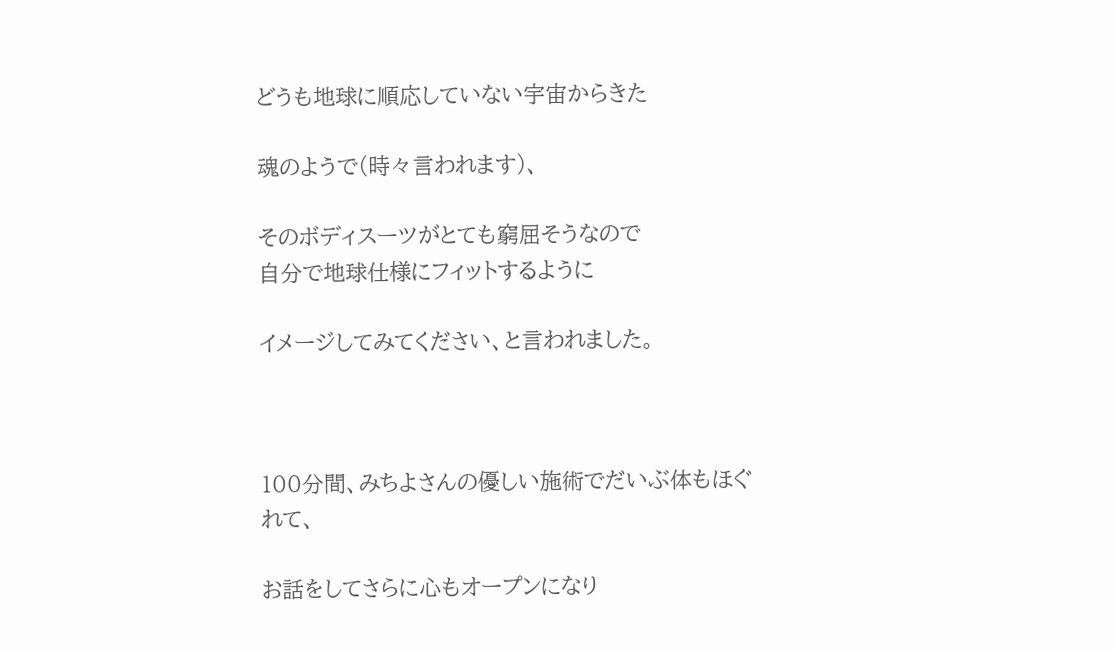どうも地球に順応していない宇宙からきた

魂のようで(時々言われます)、

そのボディスーツがとても窮屈そうなので
自分で地球仕様にフィットするように

イメージしてみてください、と言われました。



100分間、みちよさんの優しい施術でだいぶ体もほぐれて、

お話をしてさらに心もオープンになり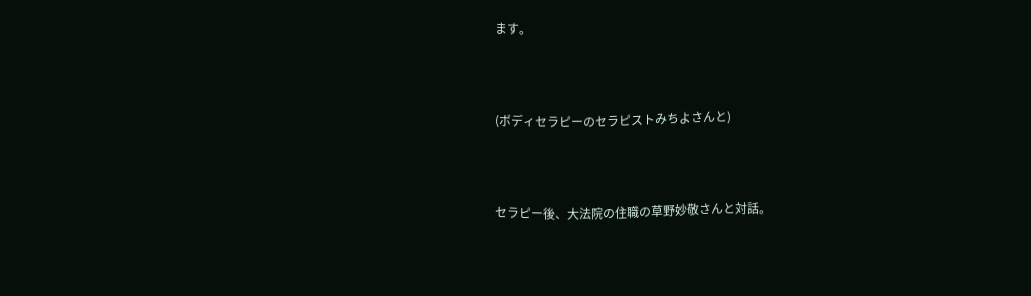ます。



(ボディセラピーのセラピストみちよさんと)



セラピー後、大法院の住職の草野妙敬さんと対話。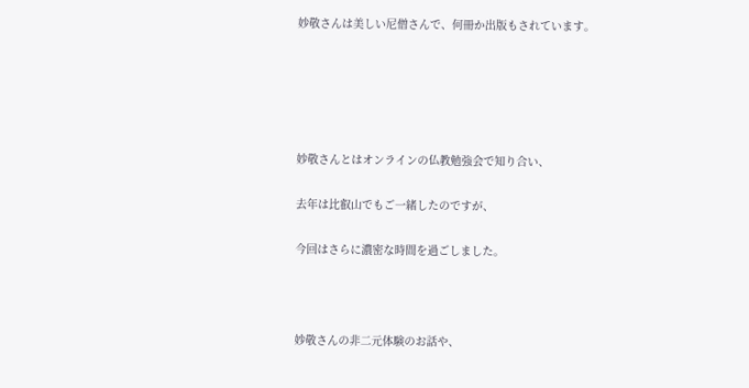妙敬さんは美しい尼僧さんで、何冊か出版もされています。





妙敬さんとはオンラインの仏教勉強会で知り合い、

去年は比叡山でもご一緒したのですが、

今回はさらに濃密な時間を過ごしました。



妙敬さんの非二元体験のお話や、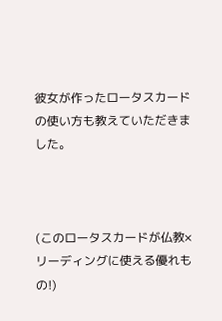彼女が作ったロータスカードの使い方も教えていただきました。



(このロータスカードが仏教×リーディングに使える優れもの!)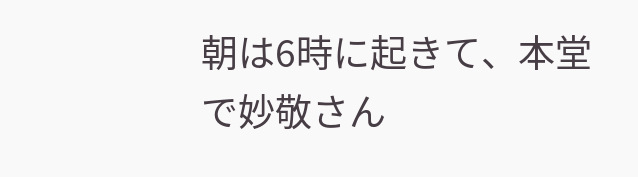朝は6時に起きて、本堂で妙敬さん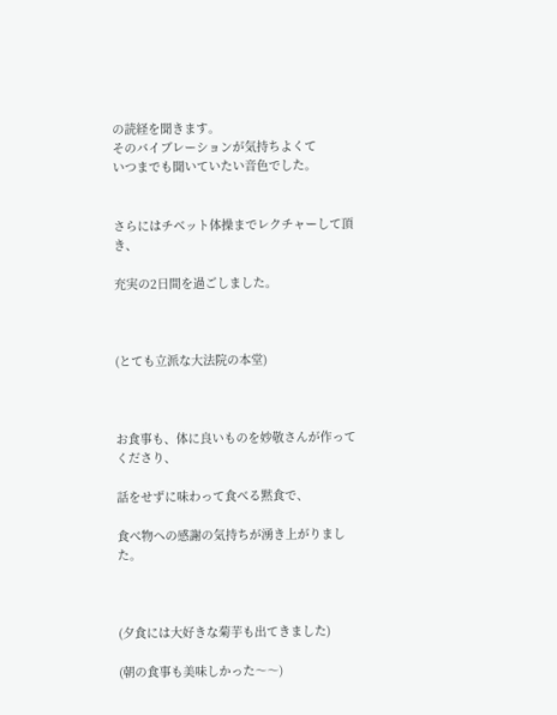の読経を聞きます。
そのバイブレーションが気持ちよくて
いつまでも聞いていたい音色でした。


さらにはチベット体操までレクチャーして頂き、

充実の2日間を過ごしました。



(とても立派な大法院の本堂)



お食事も、体に良いものを妙敬さんが作ってくださり、

話をせずに味わって食べる黙食で、

食べ物への感謝の気持ちが湧き上がりました。



(夕食には大好きな菊芋も出てきました)

(朝の食事も美味しかった〜〜)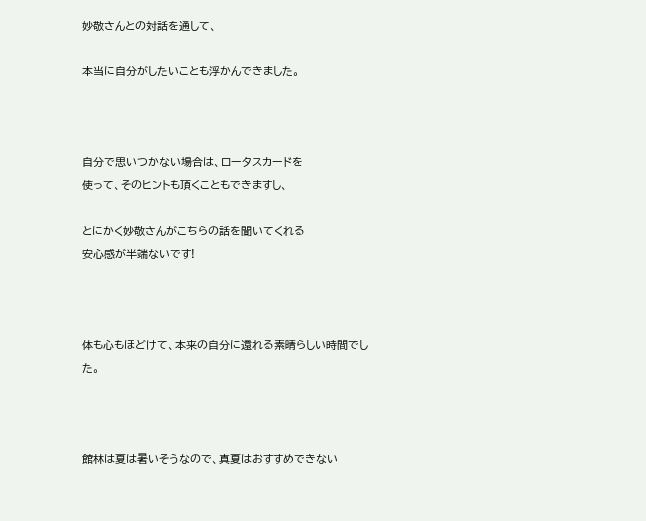妙敬さんとの対話を通して、

本当に自分がしたいことも浮かんできました。



自分で思いつかない場合は、ロータスカードを
使って、そのヒントも頂くこともできますし、

とにかく妙敬さんがこちらの話を聞いてくれる
安心感が半端ないです!



体も心もほどけて、本来の自分に還れる素晴らしい時間でした。



館林は夏は暑いそうなので、真夏はおすすめできない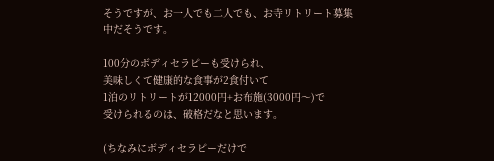そうですが、お一人でも二人でも、お寺リトリート募集中だそうです。

100分のボディセラピーも受けられ、
美味しくて健康的な食事が2食付いて
1泊のリトリートが12000円+お布施(3000円〜)で
受けられるのは、破格だなと思います。

(ちなみにボディセラピーだけで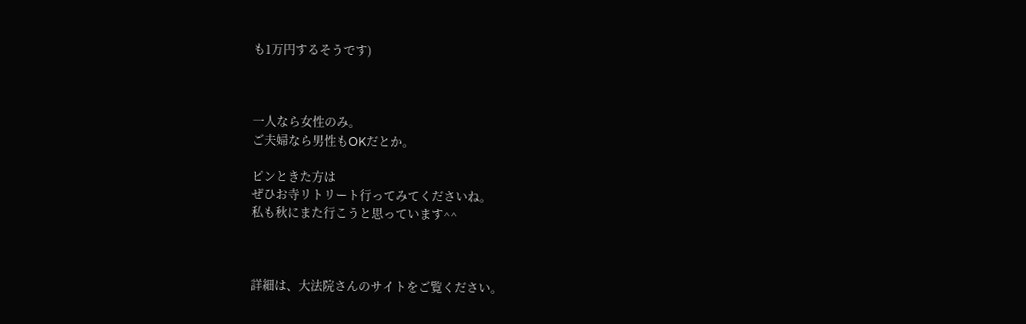も1万円するそうです)



一人なら女性のみ。
ご夫婦なら男性もOKだとか。

ピンときた方は
ぜひお寺リトリート行ってみてくださいね。
私も秋にまた行こうと思っています^^



詳細は、大法院さんのサイトをご覧ください。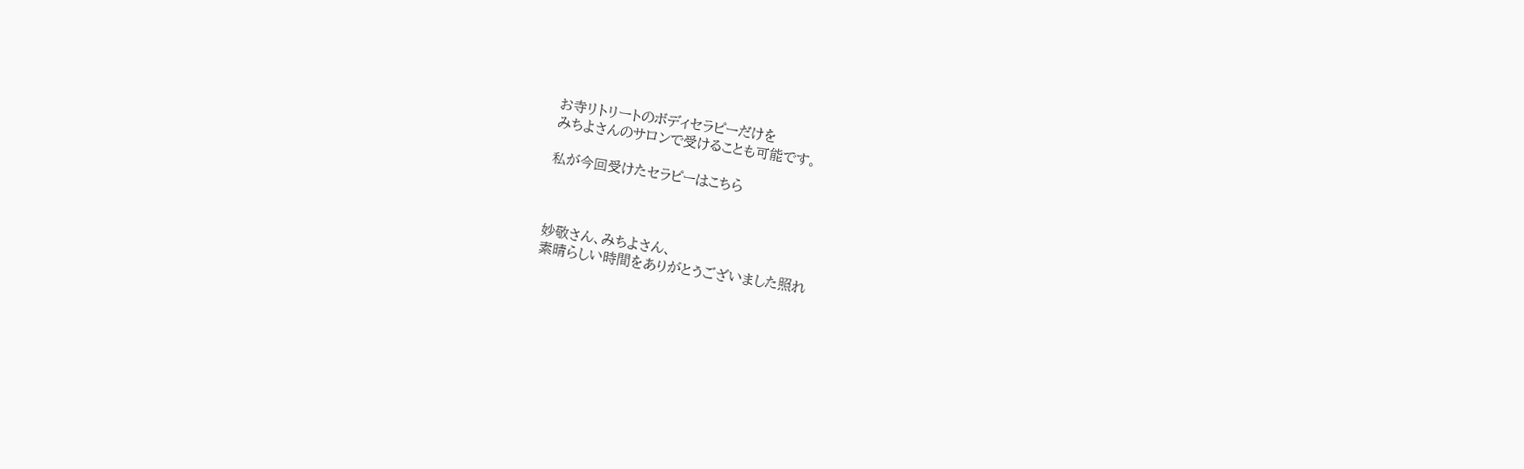お寺リトリートのボディセラピーだけを
みちよさんのサロンで受けることも可能です。

私が今回受けたセラピーはこちら



妙敬さん、みちよさん、
素晴らしい時間をありがとうございました照れ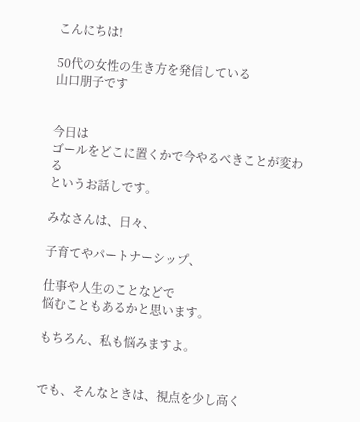こんにちは!

50代の女性の生き方を発信している
山口朋子です


今日は
ゴールをどこに置くかで今やるべきことが変わる
というお話しです。

みなさんは、日々、

子育てやパートナーシップ、

仕事や人生のことなどで
悩むこともあるかと思います。

もちろん、私も悩みますよ。


でも、そんなときは、視点を少し高く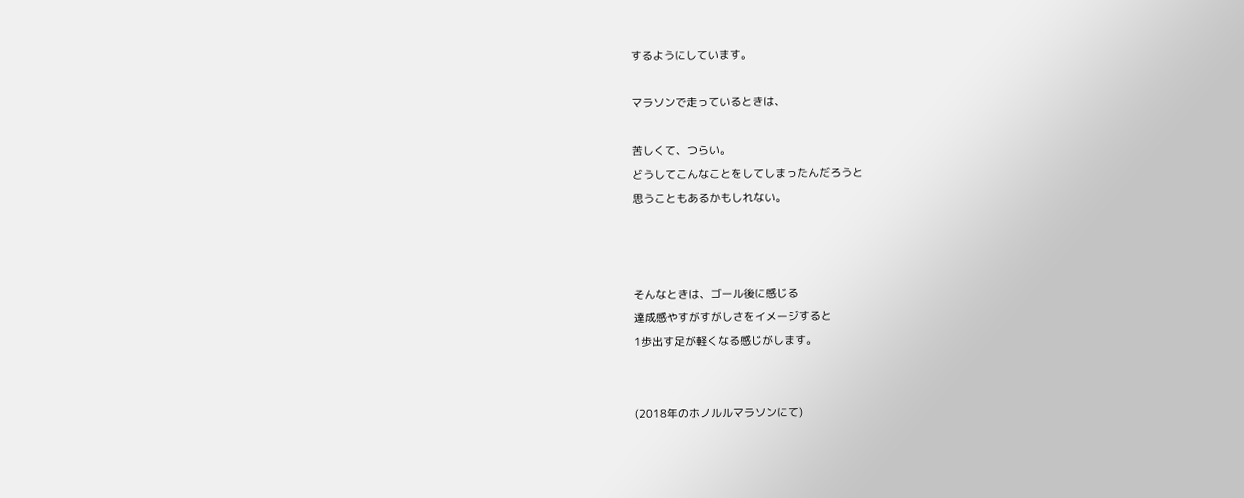するようにしています。

マラソンで走っているときは、

苦しくて、つらい。
どうしてこんなことをしてしまったんだろうと
思うこともあるかもしれない。



そんなときは、ゴール後に感じる
達成感やすがすがしさをイメージすると
1歩出す足が軽くなる感じがします。


(2018年のホノルルマラソンにて)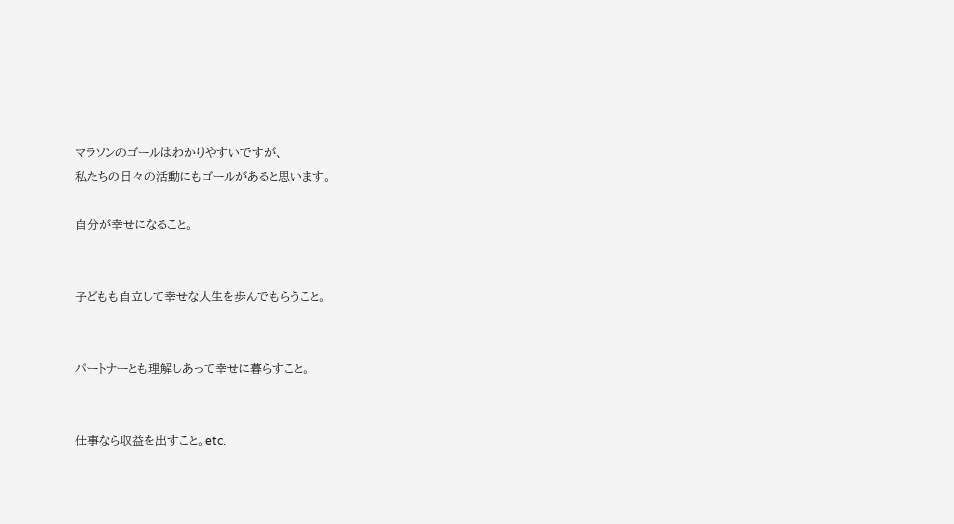マラソンのゴールはわかりやすいですが、
私たちの日々の活動にもゴールがあると思います。

自分が幸せになること。


子どもも自立して幸せな人生を歩んでもらうこと。


パートナーとも理解しあって幸せに暮らすこと。


仕事なら収益を出すこと。etc.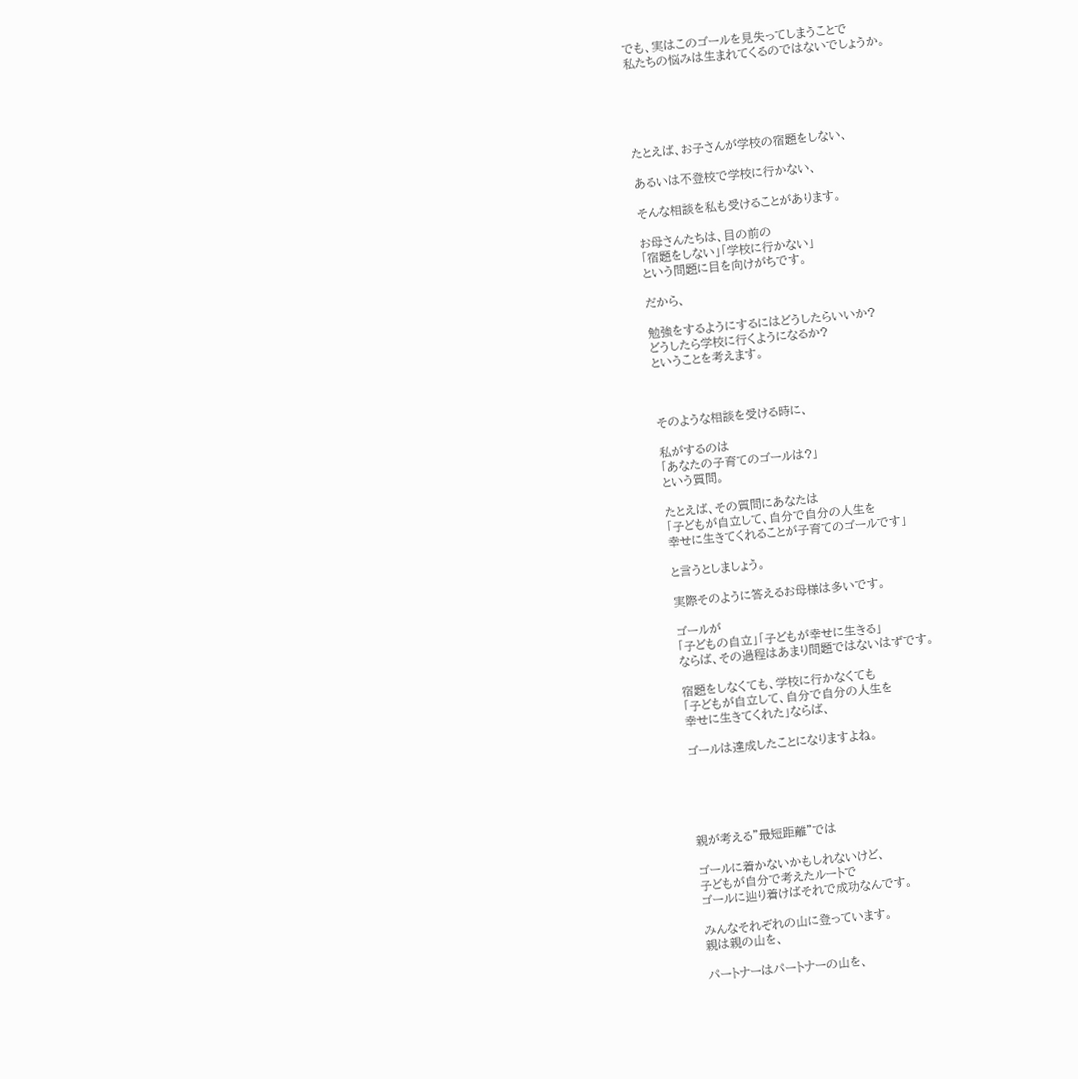でも、実はこのゴールを見失ってしまうことで
私たちの悩みは生まれてくるのではないでしょうか。





たとえば、お子さんが学校の宿題をしない、

あるいは不登校で学校に行かない、

そんな相談を私も受けることがあります。

お母さんたちは、目の前の
「宿題をしない」「学校に行かない」
という問題に目を向けがちです。

だから、

勉強をするようにするにはどうしたらいいか?
どうしたら学校に行くようになるか?
ということを考えます。



そのような相談を受ける時に、

私がするのは
「あなたの子育てのゴールは?」
という質問。

たとえば、その質問にあなたは
「子どもが自立して、自分で自分の人生を
幸せに生きてくれることが子育てのゴールです」

と言うとしましょう。

実際そのように答えるお母様は多いです。

ゴールが
「子どもの自立」「子どもが幸せに生きる」
ならば、その過程はあまり問題ではないはずです。

宿題をしなくても、学校に行かなくても
「子どもが自立して、自分で自分の人生を
幸せに生きてくれた」ならば、

ゴールは達成したことになりますよね。





親が考える"最短距離"では

ゴールに着かないかもしれないけど、
子どもが自分で考えたルートで
ゴールに辿り着けばそれで成功なんです。

みんなそれぞれの山に登っています。
親は親の山を、

パートナーはパートナーの山を、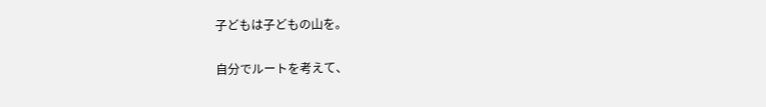子どもは子どもの山を。

自分でルートを考えて、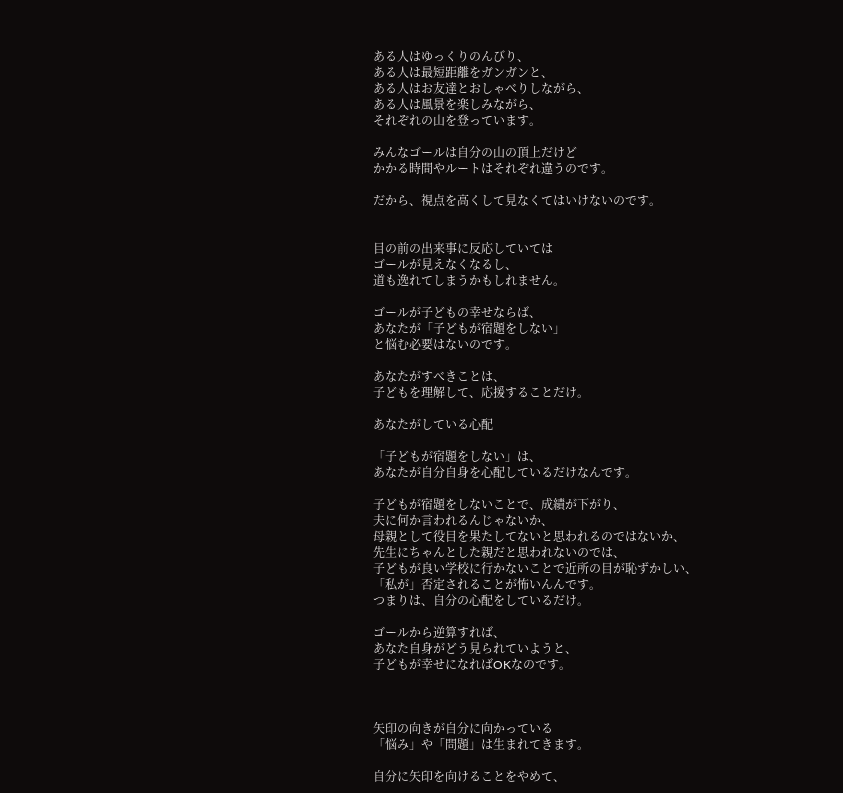ある人はゆっくりのんびり、
ある人は最短距離をガンガンと、
ある人はお友達とおしゃべりしながら、
ある人は風景を楽しみながら、
それぞれの山を登っています。

みんなゴールは自分の山の頂上だけど
かかる時間やルートはそれぞれ違うのです。

だから、視点を高くして見なくてはいけないのです。


目の前の出来事に反応していては
ゴールが見えなくなるし、
道も逸れてしまうかもしれません。

ゴールが子どもの幸せならば、
あなたが「子どもが宿題をしない」
と悩む必要はないのです。

あなたがすべきことは、
子どもを理解して、応援することだけ。

あなたがしている心配

「子どもが宿題をしない」は、
あなたが自分自身を心配しているだけなんです。

子どもが宿題をしないことで、成績が下がり、
夫に何か言われるんじゃないか、
母親として役目を果たしてないと思われるのではないか、
先生にちゃんとした親だと思われないのでは、
子どもが良い学校に行かないことで近所の目が恥ずかしい、
「私が」否定されることが怖いんんです。
つまりは、自分の心配をしているだけ。

ゴールから逆算すれば、
あなた自身がどう見られていようと、
子どもが幸せになればOKなのです。



矢印の向きが自分に向かっている
「悩み」や「問題」は生まれてきます。

自分に矢印を向けることをやめて、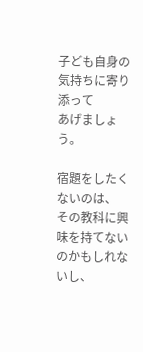子ども自身の気持ちに寄り添って
あげましょう。

宿題をしたくないのは、
その教科に興味を持てないのかもしれないし、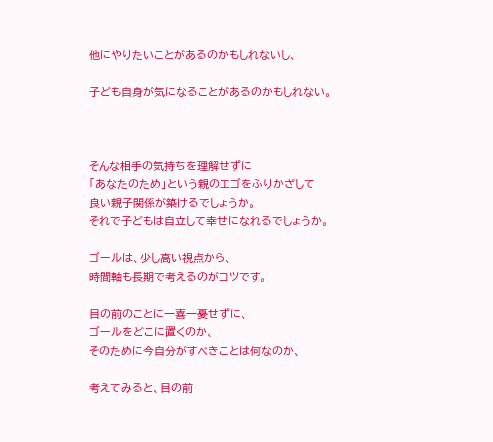他にやりたいことがあるのかもしれないし、

子ども自身が気になることがあるのかもしれない。



そんな相手の気持ちを理解せずに
「あなたのため」という親のエゴをふりかざして
良い親子関係が築けるでしょうか。
それで子どもは自立して幸せになれるでしょうか。

ゴールは、少し高い視点から、
時間軸も長期で考えるのがコツです。

目の前のことに一喜一憂せずに、
ゴールをどこに置くのか、
そのために今自分がすべきことは何なのか、

考えてみると、目の前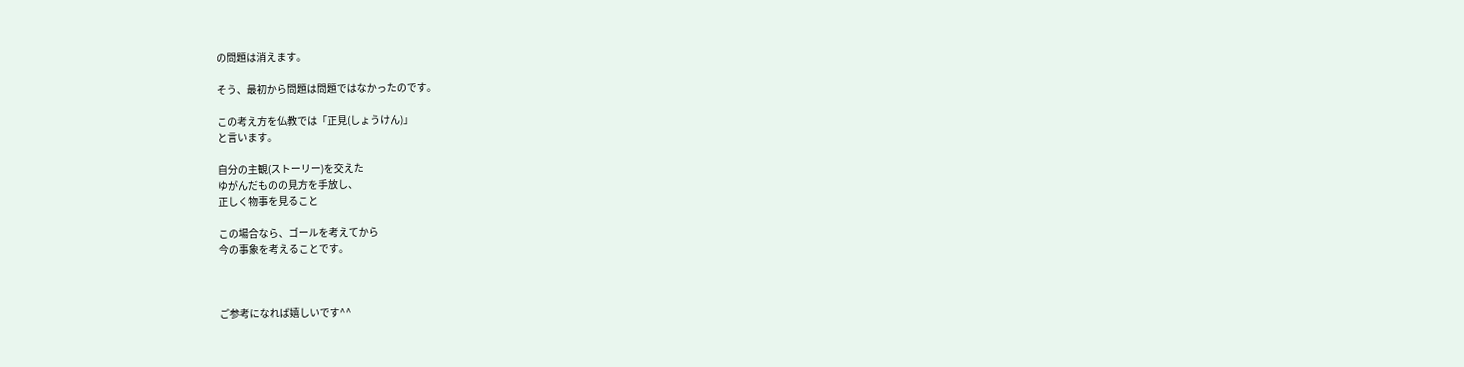の問題は消えます。

そう、最初から問題は問題ではなかったのです。

この考え方を仏教では「正見(しょうけん)」
と言います。

自分の主観(ストーリー)を交えた
ゆがんだものの見方を手放し、
正しく物事を見ること

この場合なら、ゴールを考えてから
今の事象を考えることです。



ご参考になれば嬉しいです^^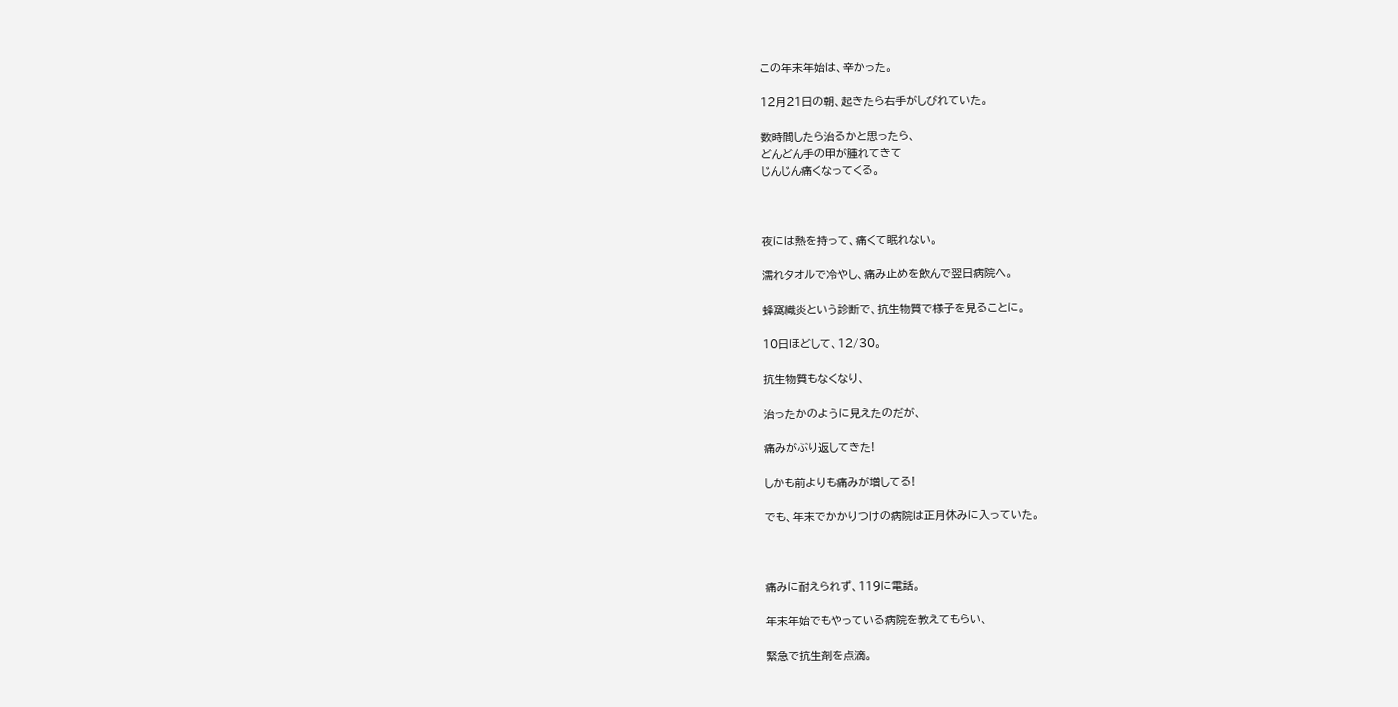この年末年始は、辛かった。

12月21日の朝、起きたら右手がしびれていた。

数時間したら治るかと思ったら、
どんどん手の甲が腫れてきて
じんじん痛くなってくる。



夜には熱を持って、痛くて眠れない。

濡れタオルで冷やし、痛み止めを飲んで翌日病院へ。

蜂窩織炎という診断で、抗生物質で様子を見ることに。

10日ほどして、12/30。

抗生物質もなくなり、

治ったかのように見えたのだが、

痛みがぶり返してきた!

しかも前よりも痛みが増してる!

でも、年末でかかりつけの病院は正月休みに入っていた。



痛みに耐えられず、119に電話。

年末年始でもやっている病院を教えてもらい、

緊急で抗生剤を点滴。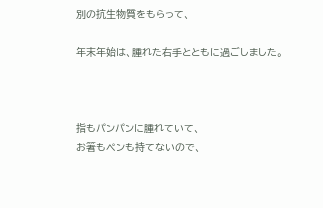別の抗生物質をもらって、

年末年始は、腫れた右手とともに過ごしました。



指もパンパンに腫れていて、
お箸もペンも持てないので、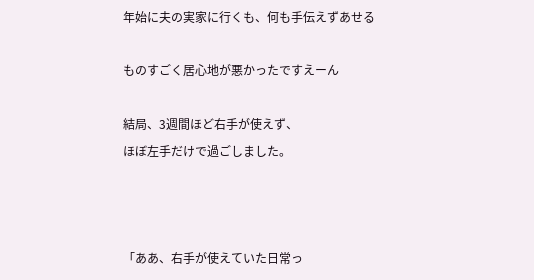年始に夫の実家に行くも、何も手伝えずあせる

ものすごく居心地が悪かったですえーん

結局、3週間ほど右手が使えず、
ほぼ左手だけで過ごしました。



「ああ、右手が使えていた日常っ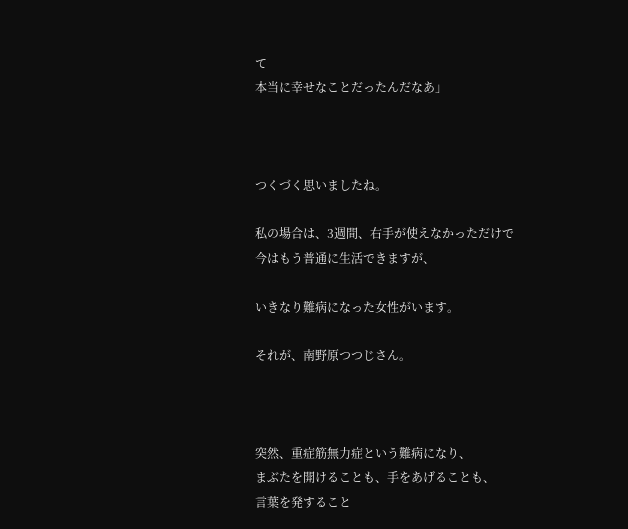て
本当に幸せなことだったんだなあ」



つくづく思いましたね。

私の場合は、3週間、右手が使えなかっただけで
今はもう普通に生活できますが、

いきなり難病になった女性がいます。

それが、南野原つつじさん。



突然、重症筋無力症という難病になり、
まぶたを開けることも、手をあげることも、
言葉を発すること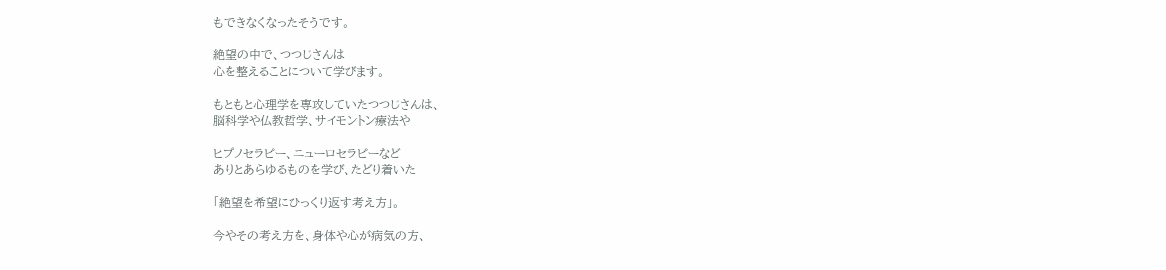もできなくなったそうです。

絶望の中で、つつじさんは
心を整えることについて学びます。

もともと心理学を専攻していたつつじさんは、
脳科学や仏教哲学、サイモントン療法や

ヒプノセラピー、ニューロセラピーなど
ありとあらゆるものを学び、たどり着いた

「絶望を希望にひっくり返す考え方」。

今やその考え方を、身体や心が病気の方、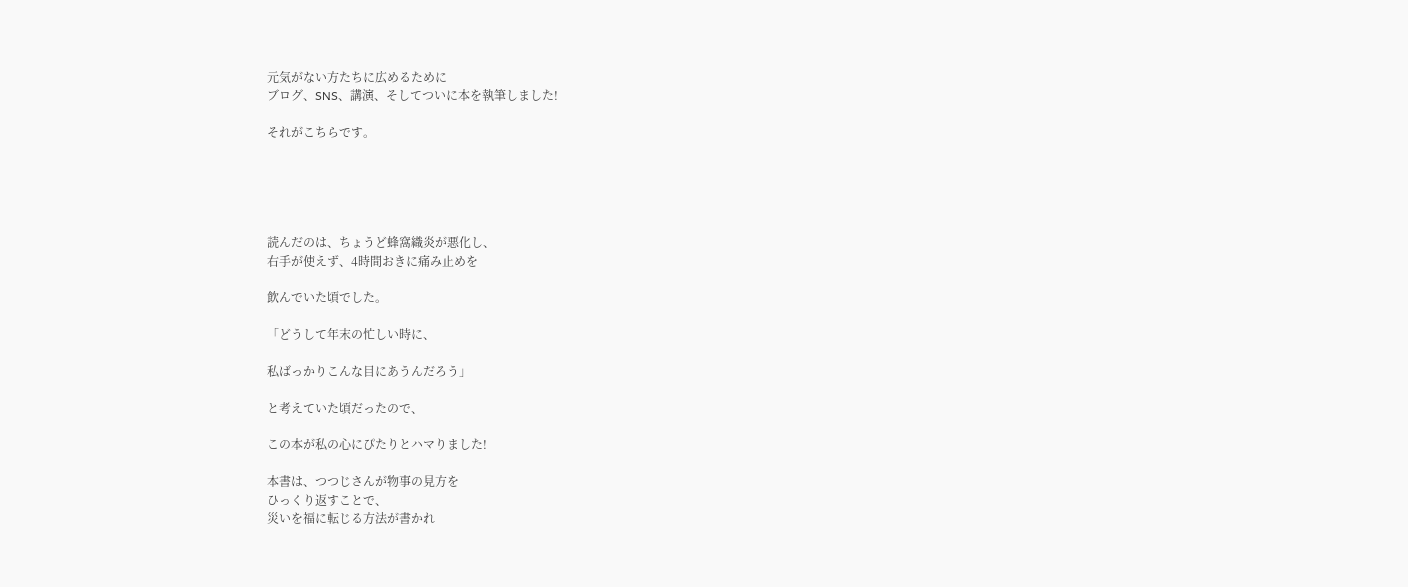元気がない方たちに広めるために
ブログ、SNS、講演、そしてついに本を執筆しました!

それがこちらです。





読んだのは、ちょうど蜂窩織炎が悪化し、
右手が使えず、4時間おきに痛み止めを

飲んでいた頃でした。

「どうして年末の忙しい時に、

私ばっかりこんな目にあうんだろう」

と考えていた頃だったので、

この本が私の心にぴたりとハマりました!

本書は、つつじさんが物事の見方を
ひっくり返すことで、
災いを福に転じる方法が書かれ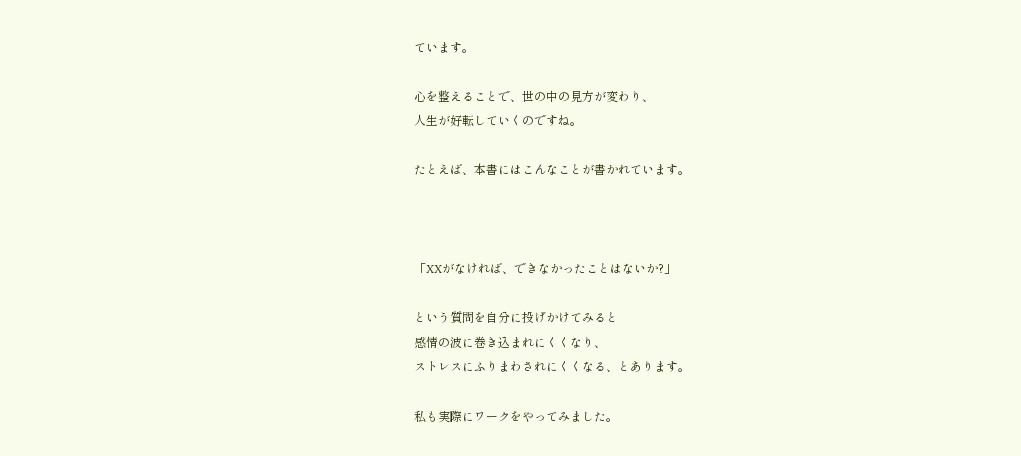ています。

心を整えることで、世の中の見方が変わり、
人生が好転していくのですね。

たとえば、本書にはこんなことが書かれています。



「XXがなければ、できなかったことはないか?」

という質問を自分に投げかけてみると
感情の波に巻き込まれにくくなり、
ストレスにふりまわされにくくなる、とあります。

私も実際にワークをやってみました。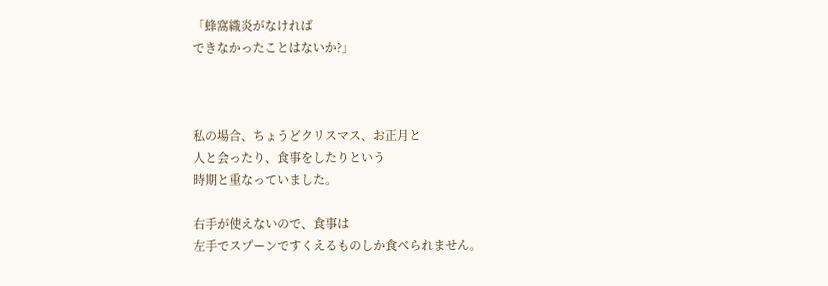「蜂窩織炎がなければ
できなかったことはないか?」



私の場合、ちょうどクリスマス、お正月と
人と会ったり、食事をしたりという
時期と重なっていました。

右手が使えないので、食事は
左手でスプーンですくえるものしか食べられません。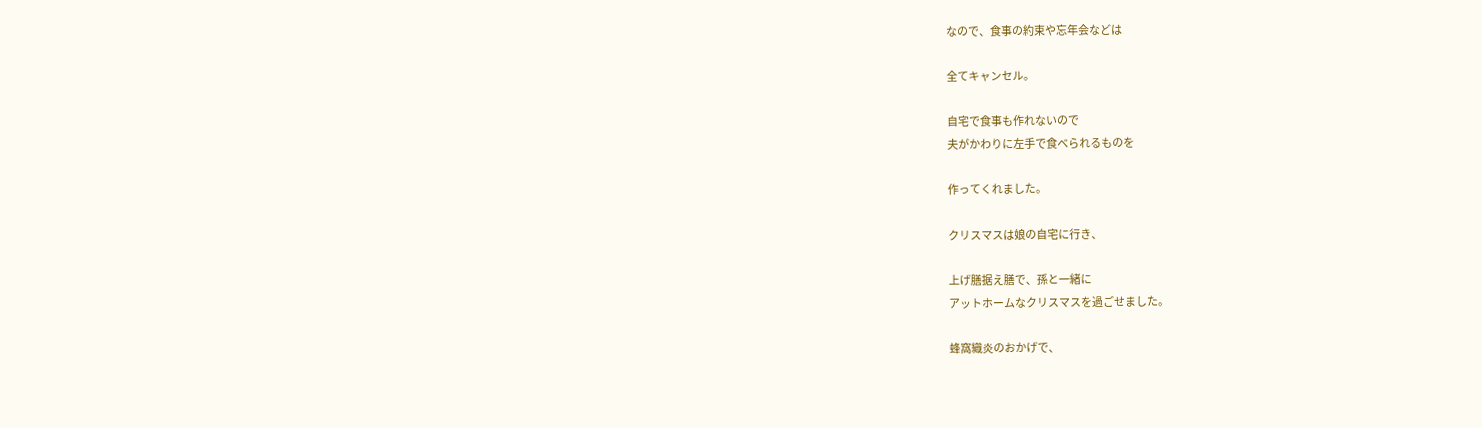なので、食事の約束や忘年会などは

全てキャンセル。

自宅で食事も作れないので
夫がかわりに左手で食べられるものを

作ってくれました。

クリスマスは娘の自宅に行き、

上げ膳据え膳で、孫と一緒に
アットホームなクリスマスを過ごせました。

蜂窩織炎のおかげで、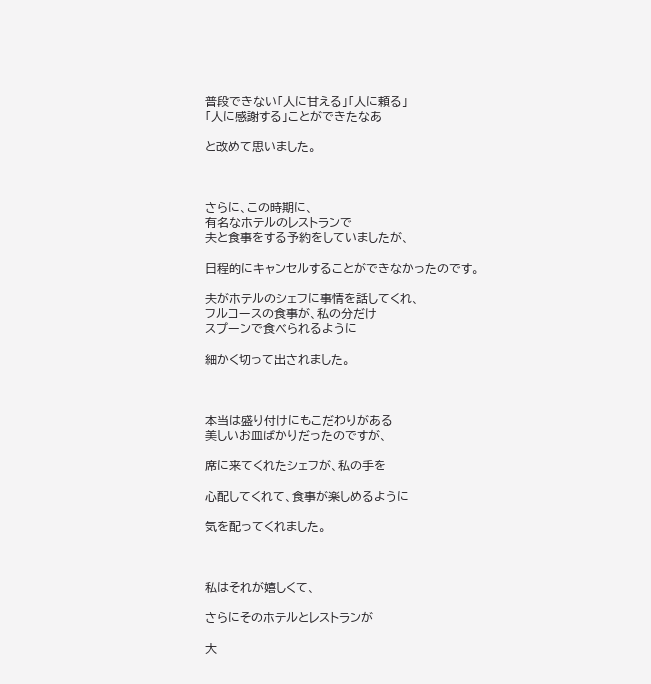普段できない「人に甘える」「人に頼る」
「人に感謝する」ことができたなあ

と改めて思いました。



さらに、この時期に、
有名なホテルのレストランで
夫と食事をする予約をしていましたが、

日程的にキャンセルすることができなかったのです。

夫がホテルのシェフに事情を話してくれ、
フルコースの食事が、私の分だけ
スプーンで食べられるように

細かく切って出されました。



本当は盛り付けにもこだわりがある
美しいお皿ばかりだったのですが、

席に来てくれたシェフが、私の手を

心配してくれて、食事が楽しめるように

気を配ってくれました。



私はそれが嬉しくて、

さらにそのホテルとレストランが

大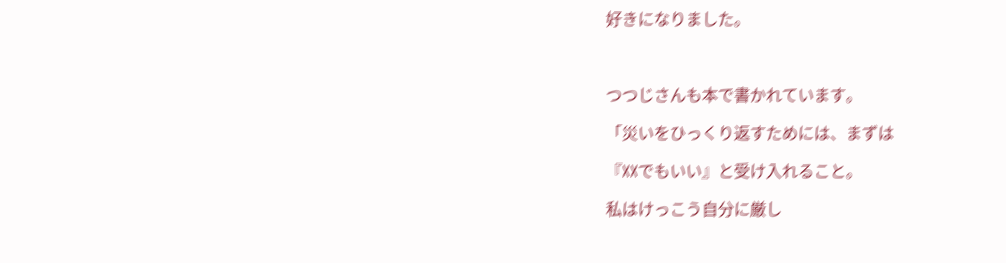好きになりました。



つつじさんも本で書かれています。

「災いをひっくり返すためには、まずは

『XXでもいい』と受け入れること。

私はけっこう自分に厳し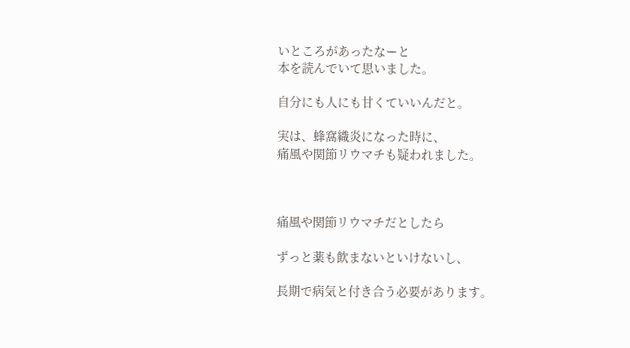いところがあったなーと
本を読んでいて思いました。

自分にも人にも甘くていいんだと。

実は、蜂窩織炎になった時に、
痛風や関節リウマチも疑われました。



痛風や関節リウマチだとしたら

ずっと薬も飲まないといけないし、

長期で病気と付き合う必要があります。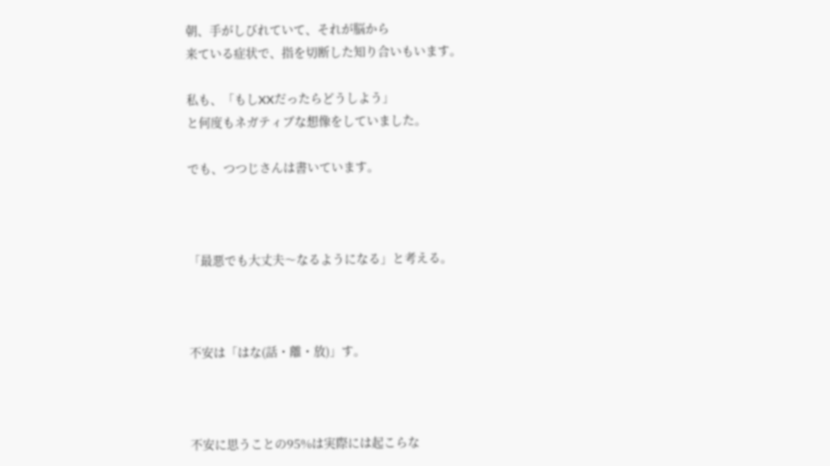朝、手がしびれていて、それが脳から
来ている症状で、指を切断した知り合いもいます。

私も、「もしXXだったらどうしよう」
と何度もネガティブな想像をしていました。

でも、つつじさんは書いています。



「最悪でも大丈夫〜なるようになる」と考える。



不安は「はな(話・離・放)」す。



不安に思うことの95%は実際には起こらな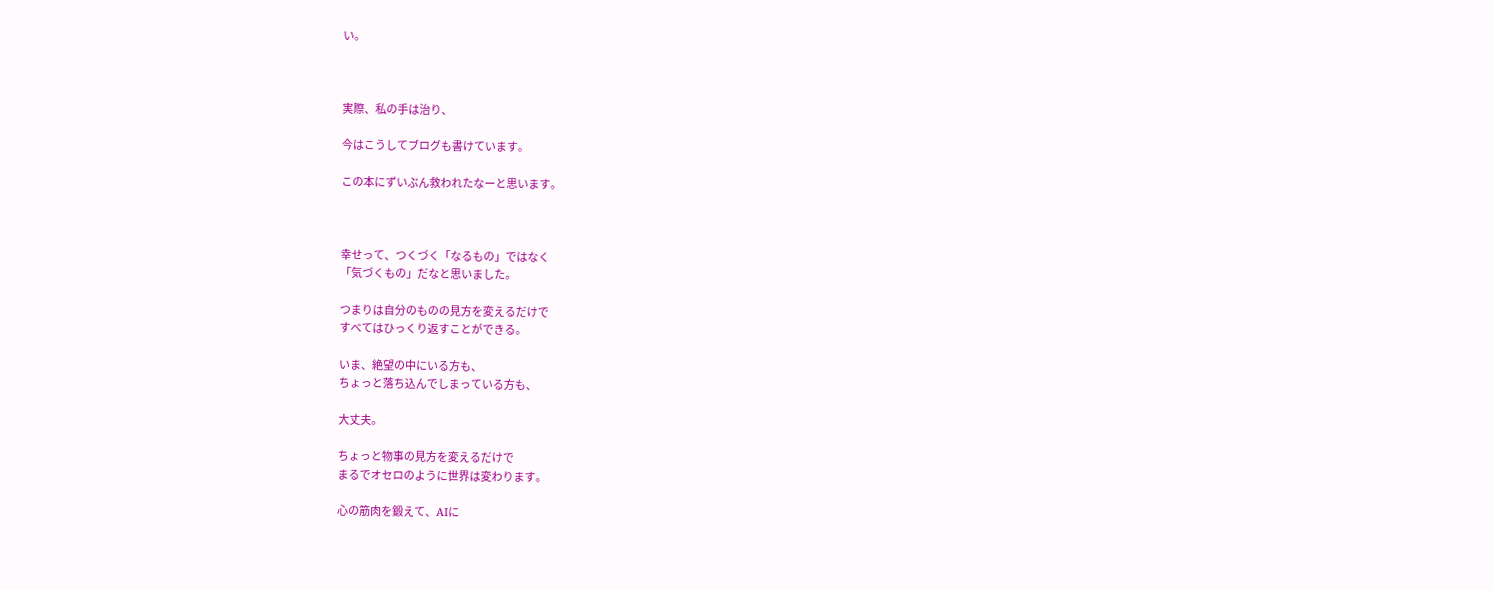い。



実際、私の手は治り、

今はこうしてブログも書けています。

この本にずいぶん救われたなーと思います。



幸せって、つくづく「なるもの」ではなく
「気づくもの」だなと思いました。

つまりは自分のものの見方を変えるだけで
すべてはひっくり返すことができる。

いま、絶望の中にいる方も、
ちょっと落ち込んでしまっている方も、

大丈夫。

ちょっと物事の見方を変えるだけで
まるでオセロのように世界は変わります。

心の筋肉を鍛えて、AIに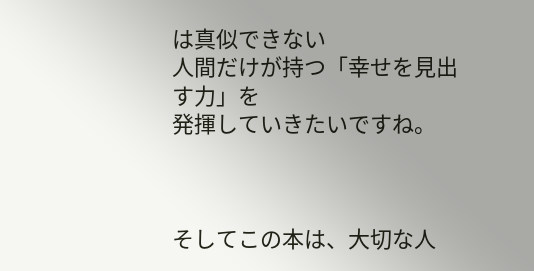は真似できない
人間だけが持つ「幸せを見出す力」を
発揮していきたいですね。



そしてこの本は、大切な人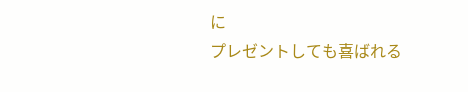に
プレゼントしても喜ばれる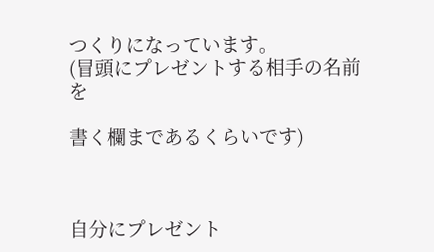つくりになっています。
(冒頭にプレゼントする相手の名前を

書く欄まであるくらいです)



自分にプレゼント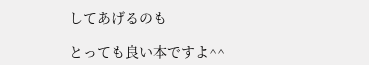してあげるのも

とっても良い本ですよ^^